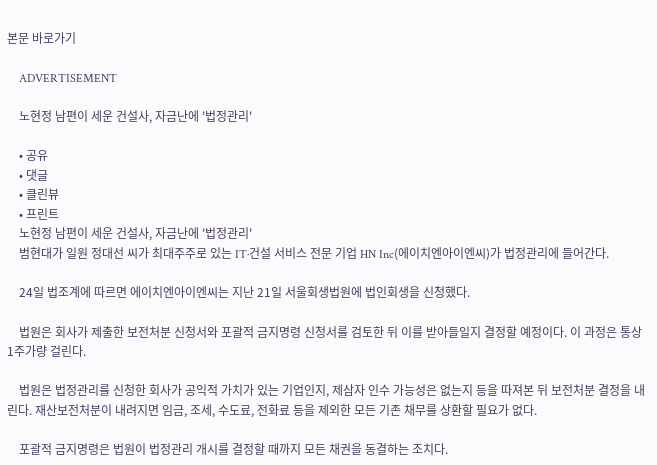본문 바로가기

    ADVERTISEMENT

    노현정 남편이 세운 건설사, 자금난에 '법정관리'

    • 공유
    • 댓글
    • 클린뷰
    • 프린트
    노현정 남편이 세운 건설사, 자금난에 '법정관리'
    범현대가 일원 정대선 씨가 최대주주로 있는 IT·건설 서비스 전문 기업 HN Inc(에이치엔아이엔씨)가 법정관리에 들어간다.

    24일 법조계에 따르면 에이치엔아이엔씨는 지난 21일 서울회생법원에 법인회생을 신청했다.

    법원은 회사가 제출한 보전처분 신청서와 포괄적 금지명령 신청서를 검토한 뒤 이를 받아들일지 결정할 예정이다. 이 과정은 통상 1주가량 걸린다.

    법원은 법정관리를 신청한 회사가 공익적 가치가 있는 기업인지, 제삼자 인수 가능성은 없는지 등을 따져본 뒤 보전처분 결정을 내린다. 재산보전처분이 내려지면 임금, 조세, 수도료, 전화료 등을 제외한 모든 기존 채무를 상환할 필요가 없다.

    포괄적 금지명령은 법원이 법정관리 개시를 결정할 때까지 모든 채권을 동결하는 조치다.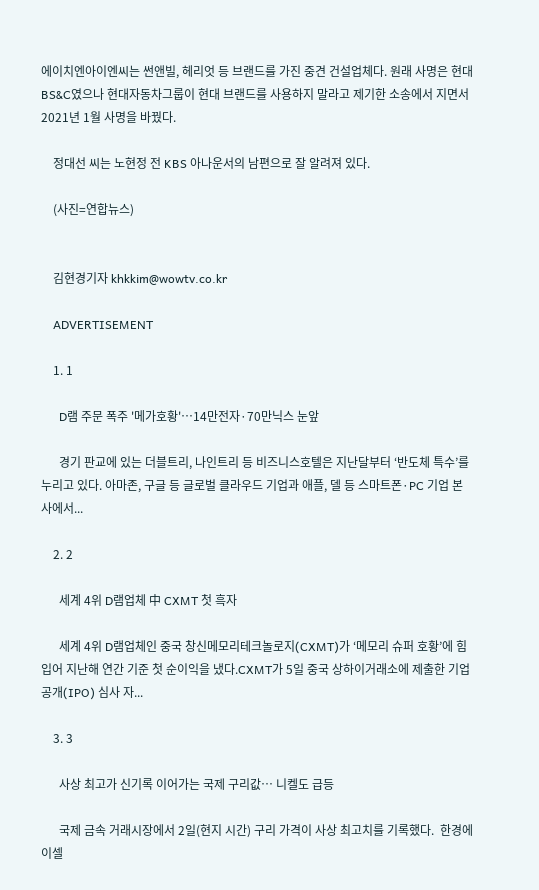에이치엔아이엔씨는 썬앤빌, 헤리엇 등 브랜드를 가진 중견 건설업체다. 원래 사명은 현대BS&C였으나 현대자동차그룹이 현대 브랜드를 사용하지 말라고 제기한 소송에서 지면서 2021년 1월 사명을 바꿨다.

    정대선 씨는 노현정 전 KBS 아나운서의 남편으로 잘 알려져 있다.

    (사진=연합뉴스)


    김현경기자 khkkim@wowtv.co.kr

    ADVERTISEMENT

    1. 1

      D램 주문 폭주 '메가호황'…14만전자·70만닉스 눈앞

      경기 판교에 있는 더블트리, 나인트리 등 비즈니스호텔은 지난달부터 ‘반도체 특수’를 누리고 있다. 아마존, 구글 등 글로벌 클라우드 기업과 애플, 델 등 스마트폰·PC 기업 본사에서...

    2. 2

      세계 4위 D램업체 中 CXMT 첫 흑자

      세계 4위 D램업체인 중국 창신메모리테크놀로지(CXMT)가 ‘메모리 슈퍼 호황’에 힘입어 지난해 연간 기준 첫 순이익을 냈다.CXMT가 5일 중국 상하이거래소에 제출한 기업공개(IPO) 심사 자...

    3. 3

      사상 최고가 신기록 이어가는 국제 구리값… 니켈도 급등

      국제 금속 거래시장에서 2일(현지 시간) 구리 가격이 사상 최고치를 기록했다.  한경에이셀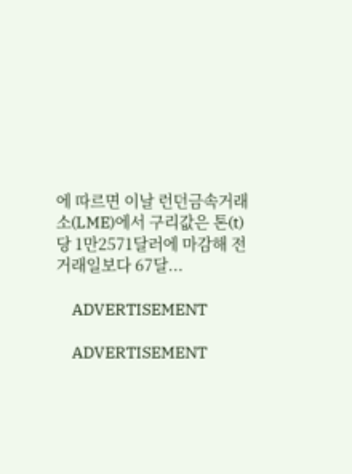에 따르면 이날 런던금속거래소(LME)에서 구리값은 톤(t)당 1만2571달러에 마감해 전 거래일보다 67달...

    ADVERTISEMENT

    ADVERTISEMENT